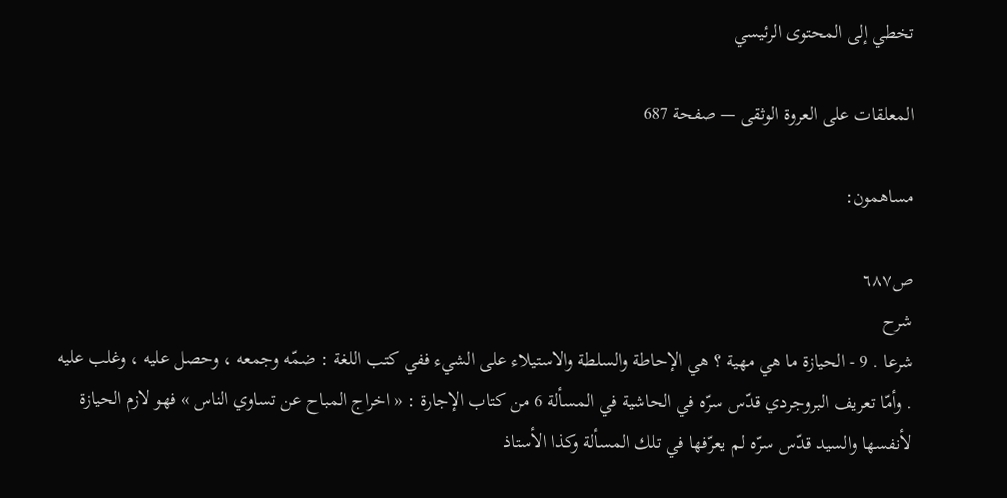تخطي إلى المحتوى الرئيسي

المعلقات على العروة الوثقى — صفحة 687

مساهمون:

ص٦٨٧
شرح
شرعا . 9 - الحيازة ما هي مهية ؟ هي الإحاطة والسلطة والاستيلاء على الشيء ففي كتب اللغة : ضمّه وجمعه ، وحصل عليه ، وغلب عليه . وأمّا تعريف البروجردي قدّس سرّه في الحاشية في المسألة 6 من كتاب الإجارة : « اخراج المباح عن تساوي الناس » فهو لازم الحيازة لأنفسها والسيد قدّس سرّه لم يعرّفها في تلك المسألة وكذا الأستاذ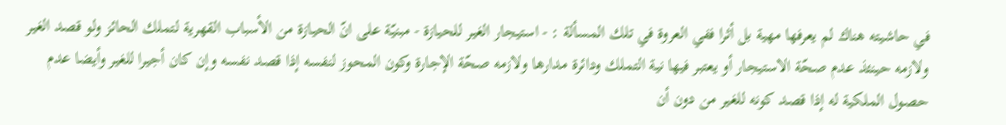في حاشيته هناك لم يعرفها مهية بل أثرا ففي العروة في تلك المسألة : - استيجار الغير للحيازة - مبنيّة على انّ الحيازة من الأسباب القهرية لتملك الحائز ولو قصد الغير ولازمه حينئذ عدم صحّة الاستيجار أو يعتبر فيها نية التملك ودائرة مدارها ولازمه صحّة الإجارة وكون المحوز لنفسه إذا قصد نفسه وإن كان أجيرا للغير وأيضا عدم حصول الملكية له إذا قصد كونه للغير من دون أن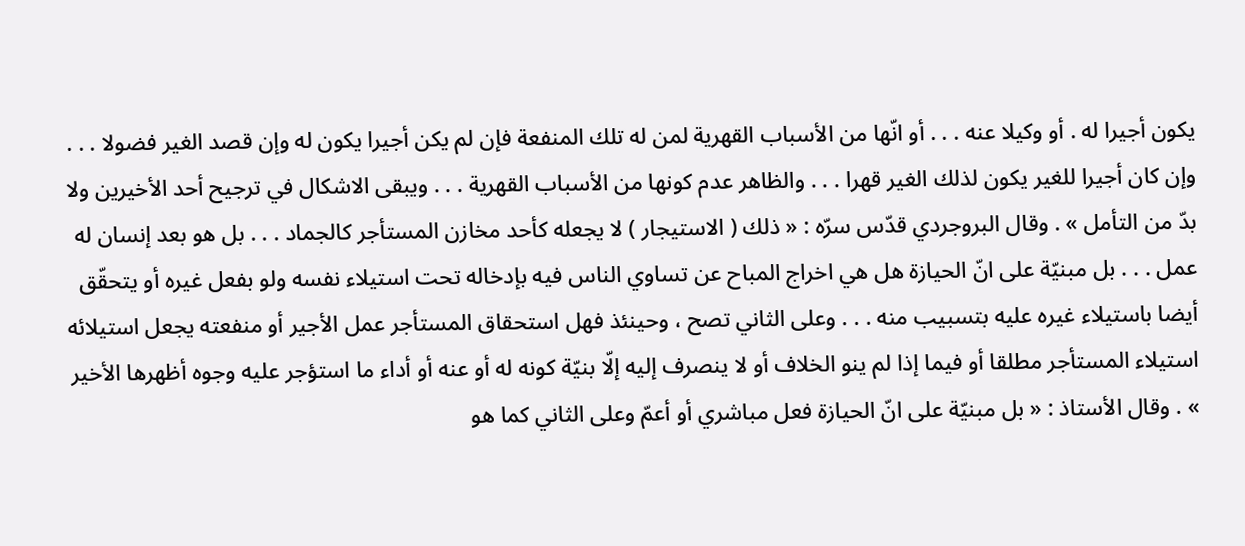يكون أجيرا له . أو وكيلا عنه . . . أو انّها من الأسباب القهرية لمن له تلك المنفعة فإن لم يكن أجيرا يكون له وإن قصد الغير فضولا . . . وإن كان أجيرا للغير يكون لذلك الغير قهرا . . . والظاهر عدم كونها من الأسباب القهرية . . . ويبقى الاشكال في ترجيح أحد الأخيرين ولا بدّ من التأمل » . وقال البروجردي قدّس سرّه : « ذلك ( الاستيجار ) لا يجعله كأحد مخازن المستأجر كالجماد . . . بل هو بعد إنسان له عمل . . . بل مبنيّة على انّ الحيازة هل هي اخراج المباح عن تساوي الناس فيه بإدخاله تحت استيلاء نفسه ولو بفعل غيره أو يتحقّق أيضا باستيلاء غيره عليه بتسبيب منه . . . وعلى الثاني تصح ، وحينئذ فهل استحقاق المستأجر عمل الأجير أو منفعته يجعل استيلائه استيلاء المستأجر مطلقا أو فيما إذا لم ينو الخلاف أو لا ينصرف إليه إلّا بنيّة كونه له أو عنه أو أداء ما استؤجر عليه وجوه أظهرها الأخير » . وقال الأستاذ : « بل مبنيّة على انّ الحيازة فعل مباشري أو أعمّ وعلى الثاني كما هو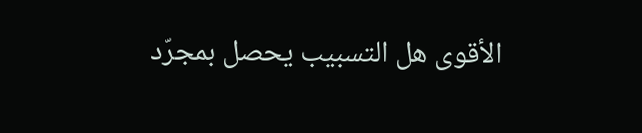الأقوى هل التسبيب يحصل بمجرّد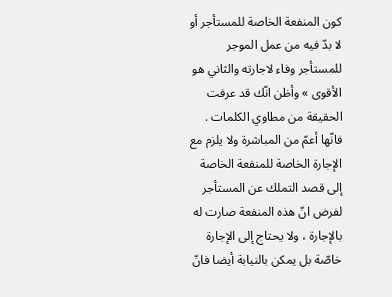كون المنفعة الخاصة للمستأجر أو لا بدّ فيه من عمل الموجر للمستأجر وفاء لاجارته والثاني هو الأقوى » وأظن انّك قد عرفت الحقيقة من مطاوي الكلمات . فانّها أعمّ من المباشرة ولا يلزم مع الإجارة الخاصة للمنفعة الخاصة إلى قصد التملك عن المستأجر لفرض انّ هذه المنفعة صارت له بالإجارة ، ولا يحتاج إلى الإجارة خاصّة بل يمكن بالنيابة أيضا فانّ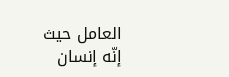العامل حيث إنّه إنسان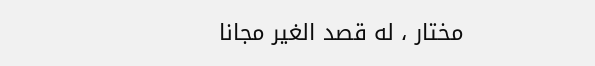مختار ، له قصد الغير مجانا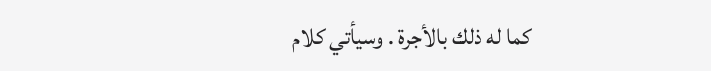كما له ذلك بالأجرة . وسيأتي كلام